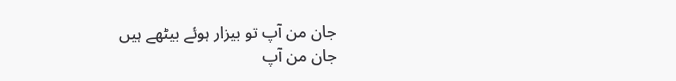جان من آپ تو بیزار ہوئے بیٹھے ہیں
جان من آپ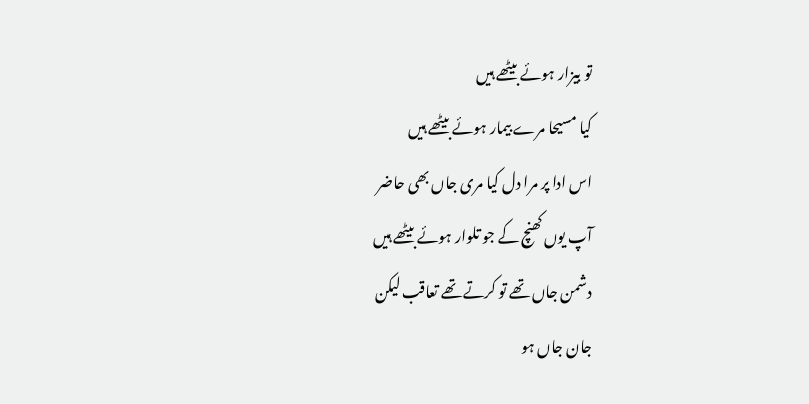تو بیزار ہوئے بیٹھے ہیں
کیا مسیحا مرے بیمار ہوئے بیٹھے ہیں
اس ادا پر مرا دل کیا مری جاں بھی حاضر
آپ یوں کھنچ کے جو تلوار ہوئے بیٹھے ہیں
دشمن جاں تھے تو کرتے تھے تعاقب لیکن
جان جاں ہو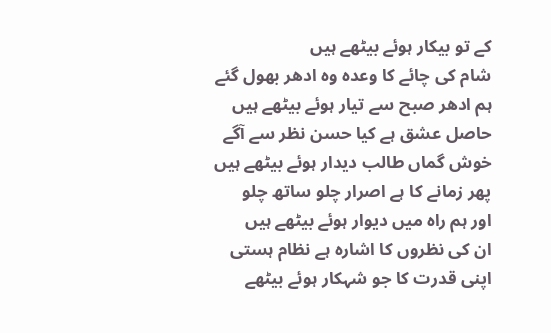کے تو بیکار ہوئے بیٹھے ہیں
شام کی چائے کا وعدہ وہ ادھر بھول گئے
ہم ادھر صبح سے تیار ہوئے بیٹھے ہیں
حاصل عشق ہے کیا حسن نظر سے آگے
خوش گماں طالب دیدار ہوئے بیٹھے ہیں
پھر زمانے کا ہے اصرار چلو ساتھ چلو
اور ہم راہ میں دیوار ہوئے بیٹھے ہیں
ان کی نظروں کا اشارہ ہے نظام ہستی
اپنی قدرت کا جو شہکار ہوئے بیٹھے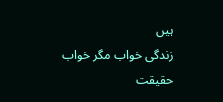ہیں
زندگی خواب مگر خواب حقیقت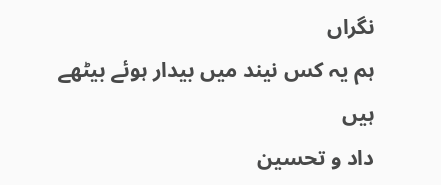نگراں
ہم یہ کس نیند میں بیدار ہوئے بیٹھے ہیں
داد و تحسین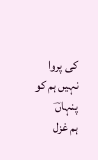کی پروا نہیں ہم کو پنہاںؔ
ہم غزل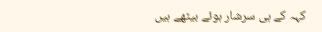کہہ کے ہی سرشار ہوئے بیٹھے ہیں